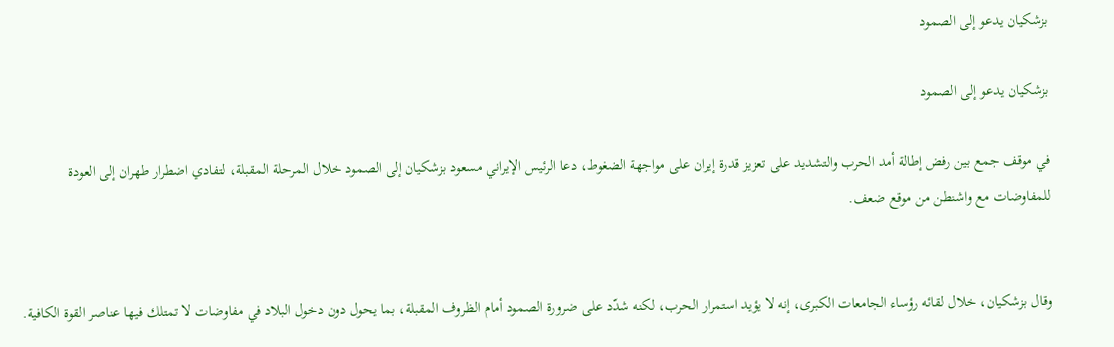بزشكيان يدعو إلى الصمود

بزشكيان يدعو إلى الصمود

في موقف جمع بين رفض إطالة أمد الحرب والتشديد على تعزيز قدرة إيران على مواجهة الضغوط، دعا الرئيس الإيراني مسعود بزشكيان إلى الصمود خلال المرحلة المقبلة، لتفادي اضطرار طهران إلى العودة للمفاوضات مع واشنطن من موقع ضعف.


وقال بزشكيان، خلال لقائه رؤساء الجامعات الكبرى، إنه لا يؤيد استمرار الحرب، لكنه شدّد على ضرورة الصمود أمام الظروف المقبلة، بما يحول دون دخول البلاد في مفاوضات لا تمتلك فيها عناصر القوة الكافية.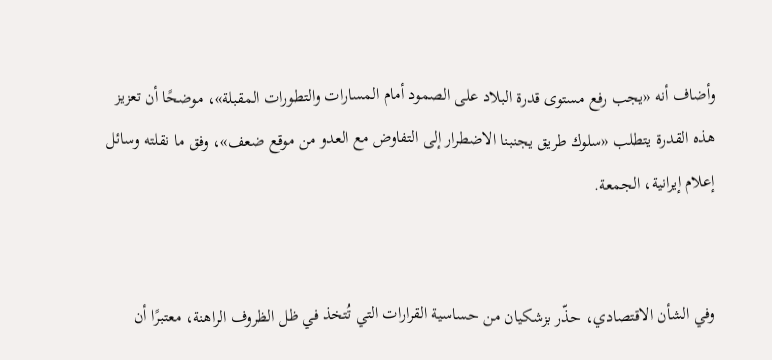وأضاف أنه «يجب رفع مستوى قدرة البلاد على الصمود أمام المسارات والتطورات المقبلة»، موضحًا أن تعزيز هذه القدرة يتطلب «سلوك طريق يجنبنا الاضطرار إلى التفاوض مع العدو من موقع ضعف»، وفق ما نقلته وسائل إعلام إيرانية، الجمعة.


وفي الشأن الاقتصادي، حذّر بزشكيان من حساسية القرارات التي تُتخذ في ظل الظروف الراهنة، معتبرًا أن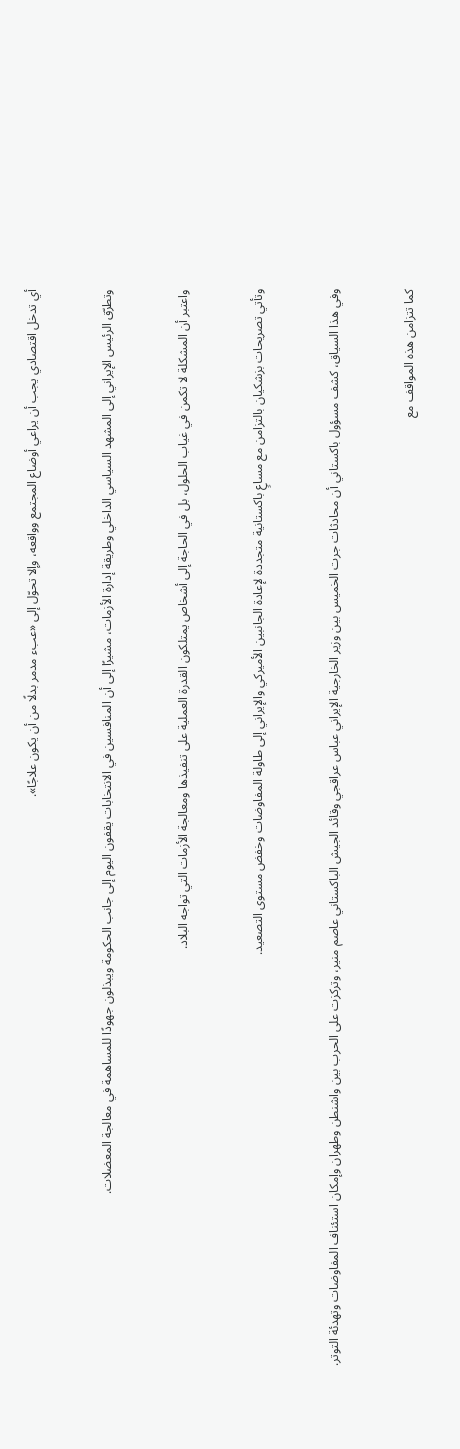أي تدخل اقتصادي يجب أن يراعي أوضاع المجتمع وواقعه، وإلا تحوّل إلى «عبء مدمر بدلًا من أن يكون علاجًا».


وتطرّق الرئيس الإيراني إلى المشهد السياسي الداخلي وطريقة إدارة الأزمات، مشيرًا إلى أن المنافسين في الانتخابات يقفون اليوم إلى جانب الحكومة ويبذلون جهودًا للمساهمة في معالجة المعضلات.


واعتبر أن المشكلة لا تكمن في غياب الحلول، بل في الحاجة إلى أشخاص يمتلكون القدرة العملية على تنفيذها ومعالجة الأزمات التي تواجه البلاد.


وتأتي تصريحات بزشكيان بالتزامن مع مساعٍ باكستانية متجددة لإعادة الجانبين الأميركي والإيراني إلى طاولة المفاوضات وخفض مستوى التصعيد.


وفي هذا السياق، كشف مسؤول باكستاني أن محادثات جرت الخميس بين وزير الخارجية الإيراني عباس عراقجي وقائد الجيش الباكستاني عاصم منير، وتركزت على الحرب بين واشنطن وطهران وإمكان استئناف المفاوضات وتهدئة التوتر.


كما تتزامن هذه المواقف مع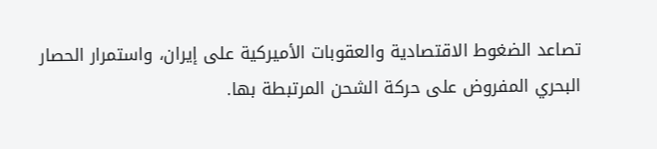تصاعد الضغوط الاقتصادية والعقوبات الأميركية على إيران، واستمرار الحصار البحري المفروض على حركة الشحن المرتبطة بها.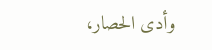وأدى الحصار،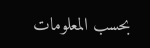بحسب المعلومات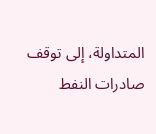المتداولة، إلى توقف صادرات النفط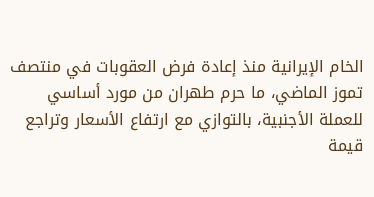الخام الإيرانية منذ إعادة فرض العقوبات في منتصف تموز الماضي، ما حرم طهران من مورد أساسي للعملة الأجنبية، بالتوازي مع ارتفاع الأسعار وتراجع قيمة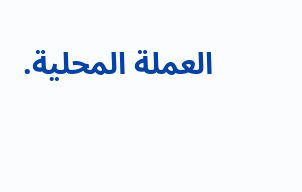العملة المحلية.